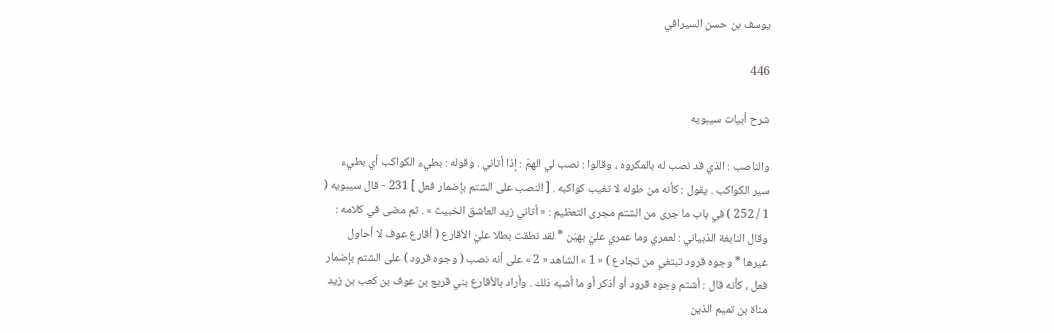يوسف بن حسن السيرافي

446

شرح أبيات سيبويه

والناصب : الذي قد نصب له بالمكروه ، وقالوا : نصب لي الهمّ : إذا أتاني . وقوله : بطيء الكواكب أي بطيء سير الكواكب . يقول : كأنه من طوله لا تغيب كواكبه . [ النصب على الشتم بإضمار فعل ] 231 - قال سيبويه ( 1 / 252 ) في باب ما جرى من الشتم مجرى التعظيم : « أتاني زيد العاشق الخبيث » . ثم مضى في كلامه : وقال النابغة الذبياني : لعمري وما عمري عليّ بهيّن * لقد نطقت بطلا عليّ الأقارع ( أقارع عوف لا أحاول غيرها * وجوه قرود تبتغي من تجادع ) « 1 » الشاهد « 2 » على أنه نصب ( وجوه قرود ) على الشتم بإضمار فعل ، كأنه قال : أشتم وجوه قرود أو أذكر أو ما أشبه ذلك . وأراد بالأقارع بني قريع بن عوف بن كعب بن زيد مناة بن تميم الذين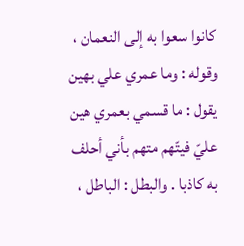كانوا سعوا به إلى النعمان ، وقوله : وما عمري علي بهين يقول : ما قسمي بعمري هين عليّ فيتّهم متهم بأني أحلف به كاذبا . والبطل : الباطل ،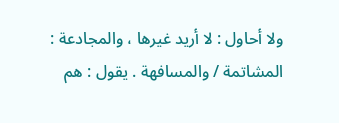ولا أحاول : لا أريد غيرها ، والمجادعة : المشاتمة / والمسافهة . يقول : هم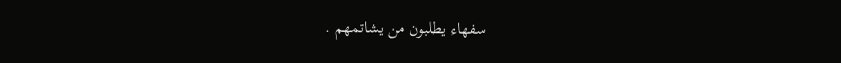سفهاء يطلبون من يشاتمهم .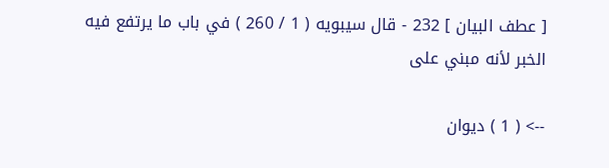[ عطف البيان ] 232 - قال سيبويه ( 1 / 260 ) في باب ما يرتفع فيه الخبر لأنه مبني على

--> ( 1 ) ديوان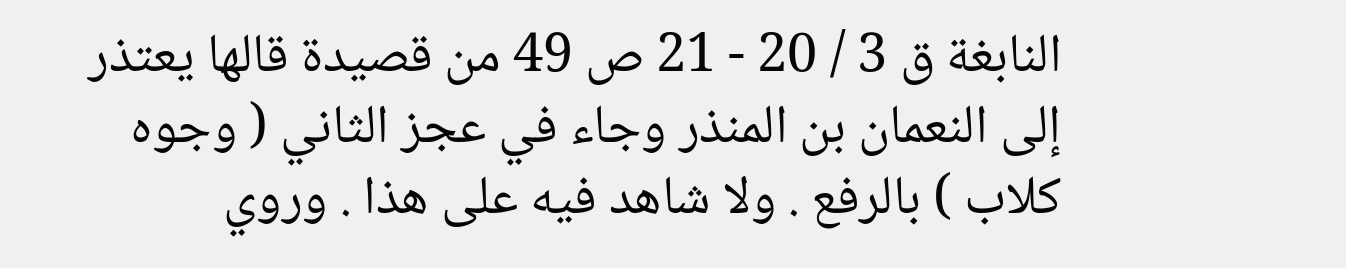النابغة ق 3 / 20 - 21 ص 49 من قصيدة قالها يعتذر إلى النعمان بن المنذر وجاء في عجز الثاني ( وجوه كلاب ) بالرفع . ولا شاهد فيه على هذا . وروي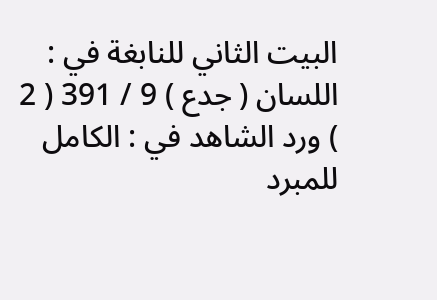البيت الثاني للنابغة في : اللسان ( جدع ) 9 / 391 ( 2 ) ورد الشاهد في : الكامل للمبرد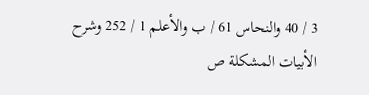3 / 40 والنحاس 61 / ب والأعلم 1 / 252 وشرح الأبيات المشكلة ص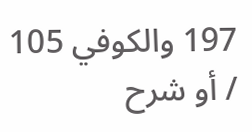197 والكوفي 105 / أو شرح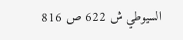السيوطي ش 622 ص 816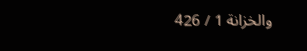والخزانة 1 / 426